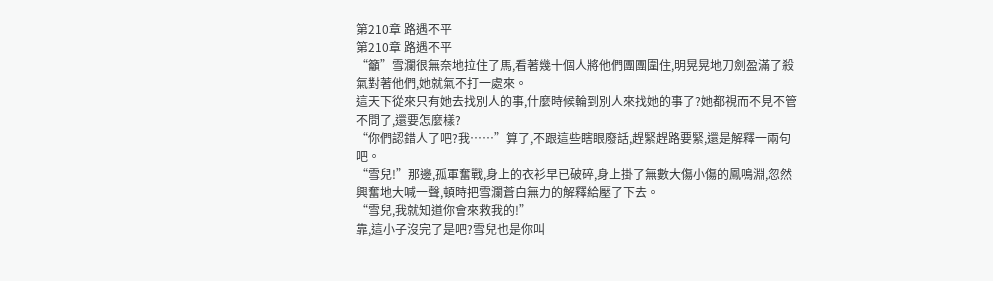第210章 路遇不平
第210章 路遇不平
“籲”雪瀾很無奈地拉住了馬,看著幾十個人將他們團團圍住,明晃晃地刀劍盈滿了殺氣對著他們,她就氣不打一處來。
這天下從來只有她去找別人的事,什麼時候輪到別人來找她的事了?她都視而不見不管不問了,還要怎麼樣?
“你們認錯人了吧?我……”算了,不跟這些瞎眼廢話,趕緊趕路要緊,還是解釋一兩句吧。
“雪兒!”那邊,孤軍奮戰,身上的衣衫早已破碎,身上掛了無數大傷小傷的鳳鳴淵,忽然興奮地大喊一聲,頓時把雪瀾蒼白無力的解釋給壓了下去。
“雪兒,我就知道你會來救我的!”
靠,這小子沒完了是吧?雪兒也是你叫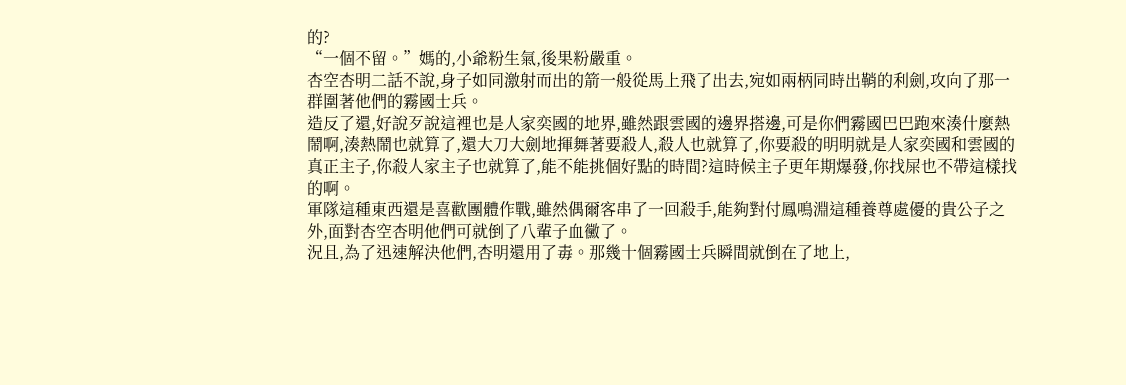的?
“一個不留。”媽的,小爺粉生氣,後果粉嚴重。
杏空杏明二話不說,身子如同激射而出的箭一般從馬上飛了出去,宛如兩柄同時出鞘的利劍,攻向了那一群圍著他們的霧國士兵。
造反了還,好說歹說這裡也是人家奕國的地界,雖然跟雲國的邊界搭邊,可是你們霧國巴巴跑來湊什麼熱鬧啊,湊熱鬧也就算了,還大刀大劍地揮舞著要殺人,殺人也就算了,你要殺的明明就是人家奕國和雲國的真正主子,你殺人家主子也就算了,能不能挑個好點的時間?這時候主子更年期爆發,你找屎也不帶這樣找的啊。
軍隊這種東西還是喜歡團體作戰,雖然偶爾客串了一回殺手,能夠對付鳳鳴淵這種養尊處優的貴公子之外,面對杏空杏明他們可就倒了八輩子血黴了。
況且,為了迅速解決他們,杏明還用了毒。那幾十個霧國士兵瞬間就倒在了地上,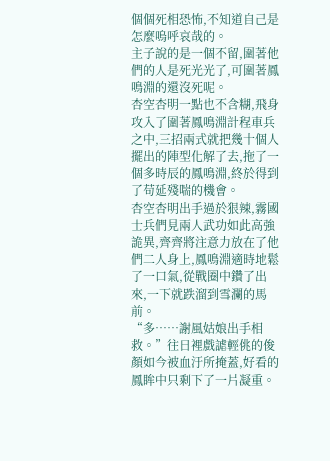個個死相恐怖,不知道自己是怎麼嗚呼哀哉的。
主子說的是一個不留,圍著他們的人是死光光了,可圍著鳳鳴淵的還沒死呢。
杏空杏明一點也不含糊,飛身攻入了圍著鳳鳴淵計程車兵之中,三招兩式就把幾十個人擺出的陣型化解了去,拖了一個多時辰的鳳鳴淵,終於得到了苟延殘喘的機會。
杏空杏明出手過於狠辣,霧國士兵們見兩人武功如此高強詭異,齊齊將注意力放在了他們二人身上,鳳鳴淵適時地鬆了一口氣,從戰圈中鑽了出來,一下就跌溜到雪瀾的馬前。
“多……謝風姑娘出手相救。”往日裡戲謔輕佻的俊顏如今被血汙所掩蓋,好看的鳳眸中只剩下了一片凝重。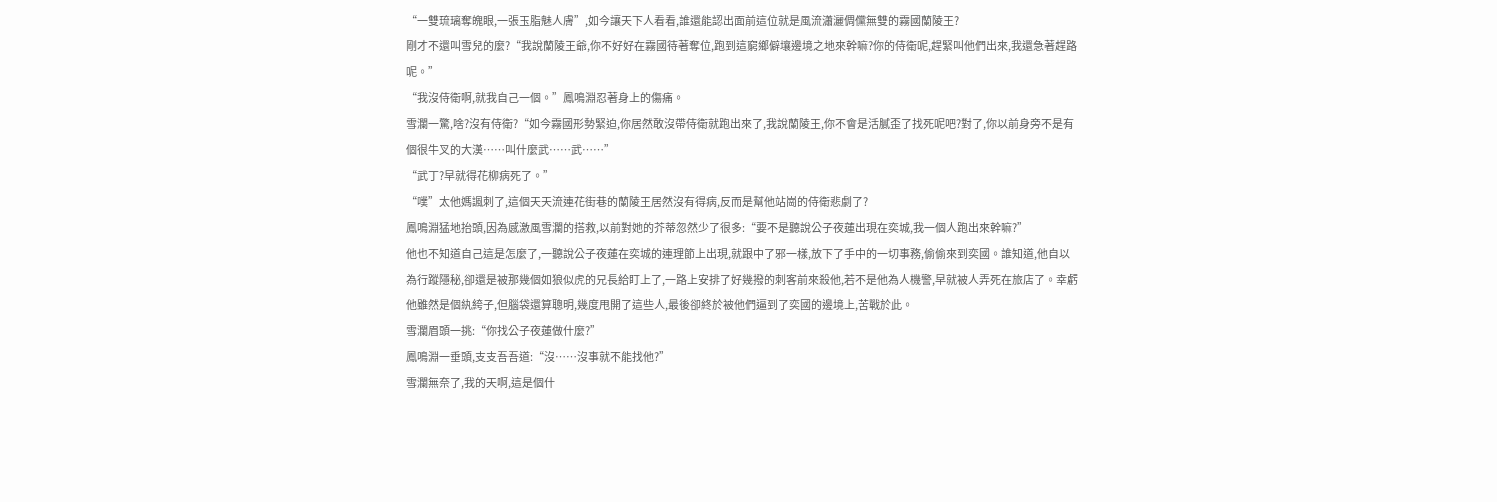“一雙琉璃奪魄眼,一張玉脂魅人膚”,如今讓天下人看看,誰還能認出面前這位就是風流瀟灑倜儻無雙的霧國蘭陵王?
剛才不還叫雪兒的麼?“我說蘭陵王爺,你不好好在霧國待著奪位,跑到這窮鄉僻壤邊境之地來幹嘛?你的侍衛呢,趕緊叫他們出來,我還急著趕路呢。”
“我沒侍衛啊,就我自己一個。”鳳鳴淵忍著身上的傷痛。
雪瀾一驚,啥?沒有侍衛?“如今霧國形勢緊迫,你居然敢沒帶侍衛就跑出來了,我說蘭陵王,你不會是活膩歪了找死呢吧?對了,你以前身旁不是有個很牛叉的大漢……叫什麼武……武……”
“武丁?早就得花柳病死了。”
“噗”太他媽諷刺了,這個天天流連花街巷的蘭陵王居然沒有得病,反而是幫他站崗的侍衛悲劇了?
鳳鳴淵猛地抬頭,因為感激風雪瀾的搭救,以前對她的芥蒂忽然少了很多:“要不是聽說公子夜蓮出現在奕城,我一個人跑出來幹嘛?”
他也不知道自己這是怎麼了,一聽說公子夜蓮在奕城的連理節上出現,就跟中了邪一樣,放下了手中的一切事務,偷偷來到奕國。誰知道,他自以為行蹤隱秘,卻還是被那幾個如狼似虎的兄長給盯上了,一路上安排了好幾撥的刺客前來殺他,若不是他為人機警,早就被人弄死在旅店了。幸虧他雖然是個紈絝子,但腦袋還算聰明,幾度甩開了這些人,最後卻終於被他們逼到了奕國的邊境上,苦戰於此。
雪瀾眉頭一挑:“你找公子夜蓮做什麼?”
鳳鳴淵一垂頭,支支吾吾道:“沒……沒事就不能找他?”
雪瀾無奈了,我的天啊,這是個什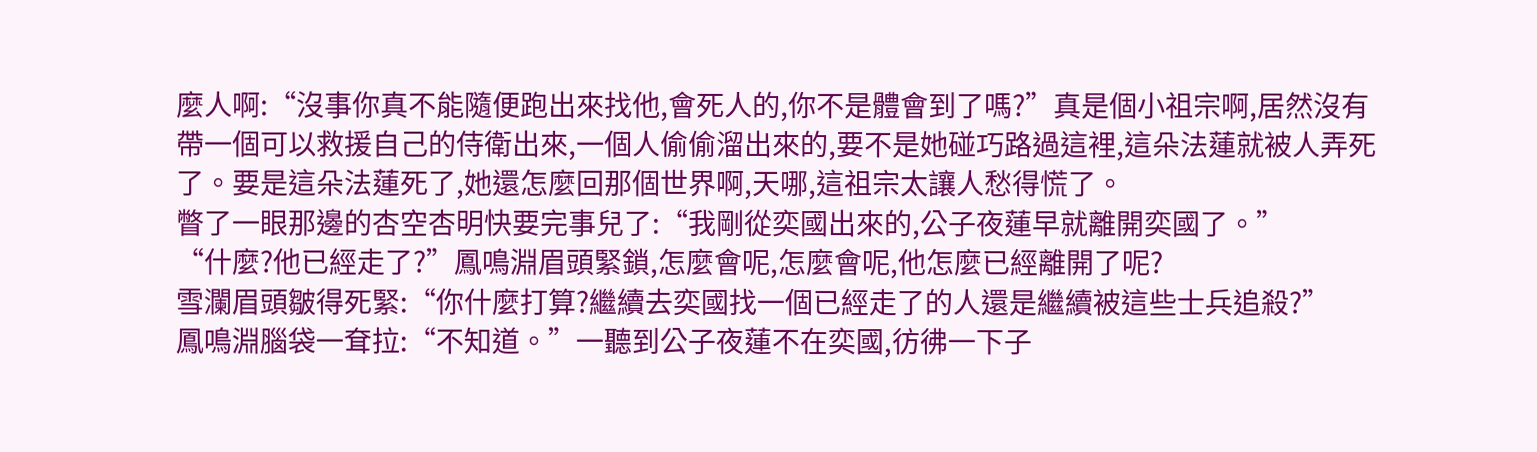麼人啊:“沒事你真不能隨便跑出來找他,會死人的,你不是體會到了嗎?”真是個小祖宗啊,居然沒有帶一個可以救援自己的侍衛出來,一個人偷偷溜出來的,要不是她碰巧路過這裡,這朵法蓮就被人弄死了。要是這朵法蓮死了,她還怎麼回那個世界啊,天哪,這祖宗太讓人愁得慌了。
瞥了一眼那邊的杏空杏明快要完事兒了:“我剛從奕國出來的,公子夜蓮早就離開奕國了。”
“什麼?他已經走了?”鳳鳴淵眉頭緊鎖,怎麼會呢,怎麼會呢,他怎麼已經離開了呢?
雪瀾眉頭皺得死緊:“你什麼打算?繼續去奕國找一個已經走了的人還是繼續被這些士兵追殺?”
鳳鳴淵腦袋一耷拉:“不知道。”一聽到公子夜蓮不在奕國,彷彿一下子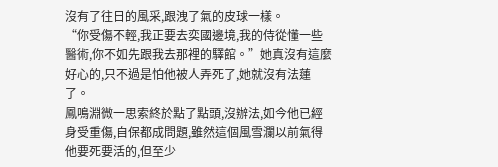沒有了往日的風采,跟洩了氣的皮球一樣。
“你受傷不輕,我正要去奕國邊境,我的侍從懂一些醫術,你不如先跟我去那裡的驛館。”她真沒有這麼好心的,只不過是怕他被人弄死了,她就沒有法蓮了。
鳳鳴淵微一思索終於點了點頭,沒辦法,如今他已經身受重傷,自保都成問題,雖然這個風雪瀾以前氣得他要死要活的,但至少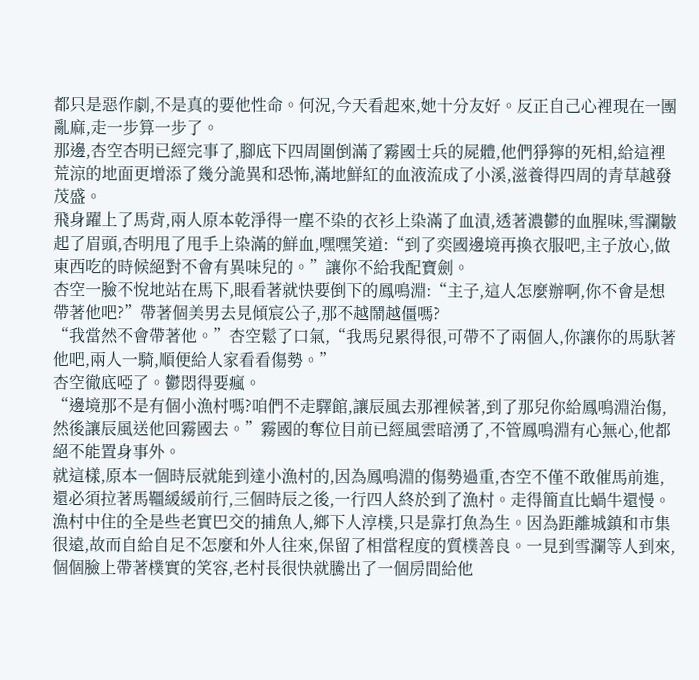都只是惡作劇,不是真的要他性命。何況,今天看起來,她十分友好。反正自己心裡現在一團亂麻,走一步算一步了。
那邊,杏空杏明已經完事了,腳底下四周圍倒滿了霧國士兵的屍體,他們猙獰的死相,給這裡荒涼的地面更增添了幾分詭異和恐怖,滿地鮮紅的血液流成了小溪,滋養得四周的青草越發茂盛。
飛身躍上了馬背,兩人原本乾淨得一塵不染的衣衫上染滿了血漬,透著濃鬱的血腥味,雪瀾皺起了眉頭,杏明甩了甩手上染滿的鮮血,嘿嘿笑道:“到了奕國邊境再換衣服吧,主子放心,做東西吃的時候絕對不會有異味兒的。”讓你不給我配寶劍。
杏空一臉不悅地站在馬下,眼看著就快要倒下的鳳鳴淵:“主子,這人怎麼辦啊,你不會是想帶著他吧?”帶著個美男去見傾宸公子,那不越鬧越僵嗎?
“我當然不會帶著他。”杏空鬆了口氣,“我馬兒累得很,可帶不了兩個人,你讓你的馬馱著他吧,兩人一騎,順便給人家看看傷勢。”
杏空徹底啞了。鬱悶得要瘋。
“邊境那不是有個小漁村嗎?咱們不走驛館,讓辰風去那裡候著,到了那兒你給鳳鳴淵治傷,然後讓辰風送他回霧國去。”霧國的奪位目前已經風雲暗湧了,不管鳳鳴淵有心無心,他都絕不能置身事外。
就這樣,原本一個時辰就能到達小漁村的,因為鳳鳴淵的傷勢過重,杏空不僅不敢催馬前進,還必須拉著馬韁緩緩前行,三個時辰之後,一行四人終於到了漁村。走得簡直比蝸牛還慢。
漁村中住的全是些老實巴交的捕魚人,鄉下人淳樸,只是靠打魚為生。因為距離城鎮和市集很遠,故而自給自足不怎麼和外人往來,保留了相當程度的質樸善良。一見到雪瀾等人到來,個個臉上帶著樸實的笑容,老村長很快就騰出了一個房間給他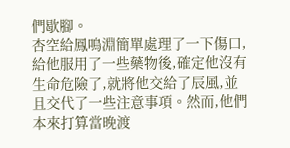們歇腳。
杏空給鳳鳴淵簡單處理了一下傷口,給他服用了一些藥物後,確定他沒有生命危險了,就將他交給了辰風,並且交代了一些注意事項。然而,他們本來打算當晚渡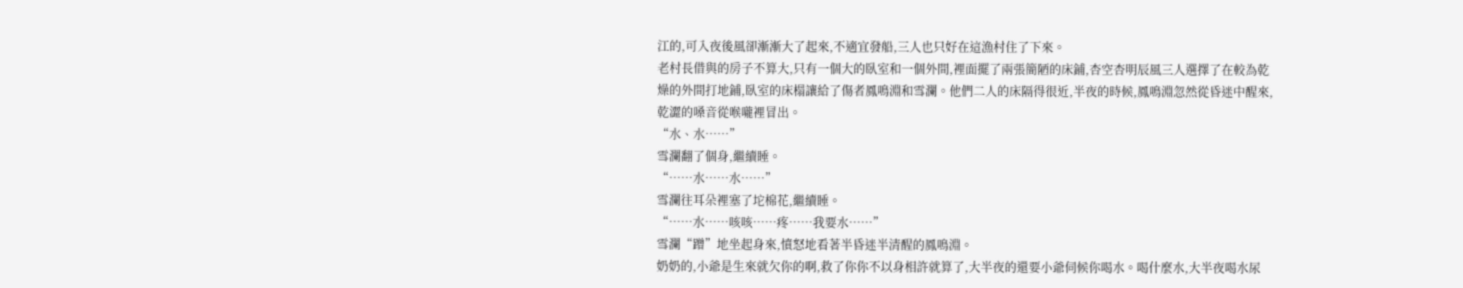江的,可入夜後風卻漸漸大了起來,不適宜發船,三人也只好在這漁村住了下來。
老村長借與的房子不算大,只有一個大的臥室和一個外間,裡面擺了兩張簡陋的床鋪,杏空杏明辰風三人選擇了在較為乾燥的外間打地鋪,臥室的床榻讓給了傷者鳳鳴淵和雪瀾。他們二人的床隔得很近,半夜的時候,鳳鳴淵忽然從昏迷中醒來,乾澀的嗓音從喉嚨裡冒出。
“水、水……”
雪瀾翻了個身,繼續睡。
“……水……水……”
雪瀾往耳朵裡塞了坨棉花,繼續睡。
“……水……咳咳……疼……我要水……”
雪瀾“蹭”地坐起身來,憤怒地看著半昏迷半清醒的鳳鳴淵。
奶奶的,小爺是生來就欠你的啊,救了你你不以身相許就算了,大半夜的還要小爺伺候你喝水。喝什麼水,大半夜喝水尿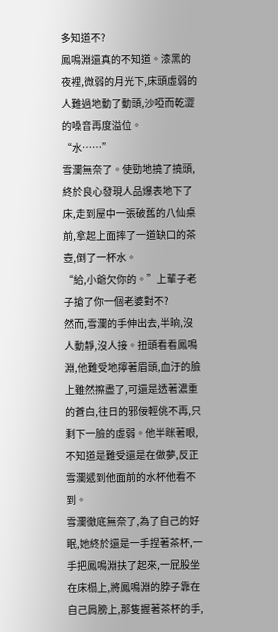多知道不?
鳳鳴淵還真的不知道。漆黑的夜裡,微弱的月光下,床頭虛弱的人難過地動了動頭,沙啞而乾澀的嗓音再度溢位。
“水……”
雪瀾無奈了。使勁地撓了撓頭,終於良心發現人品爆表地下了床,走到屋中一張破舊的八仙桌前,拿起上面摔了一道缺口的茶壺,倒了一杯水。
“給,小爺欠你的。”上輩子老子搶了你一個老婆對不?
然而,雪瀾的手伸出去,半晌,沒人動靜,沒人接。扭頭看看鳳鳴淵,他難受地擰著眉頭,血汙的臉上雖然擦盡了,可還是透著濃重的蒼白,往日的邪佞輕佻不再,只剩下一臉的虛弱。他半眯著眼,不知道是難受還是在做夢,反正雪瀾遞到他面前的水杯他看不到。
雪瀾徹底無奈了,為了自己的好眠,她終於還是一手捏著茶杯,一手把鳳鳴淵扶了起來,一屁股坐在床榻上,將鳳鳴淵的脖子靠在自己肩膀上,那隻握著茶杯的手,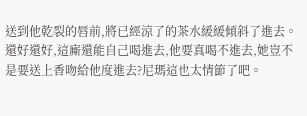送到他乾裂的唇前,將已經涼了的茶水緩緩傾斜了進去。
還好還好,這廝還能自己喝進去,他要真喝不進去,她豈不是要送上香吻給他度進去?尼瑪這也太情節了吧。